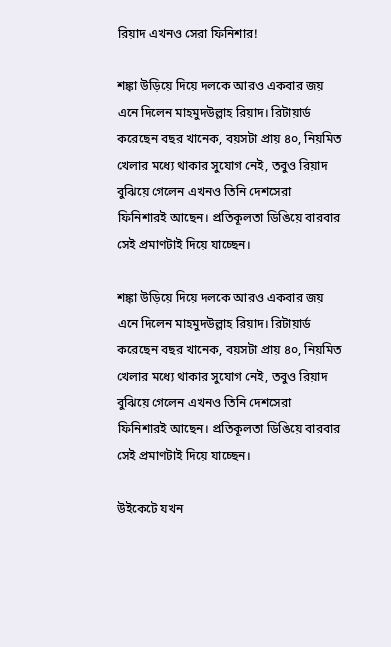রিয়াদ এখনও সেরা ফিনিশার!

শঙ্কা উড়িয়ে দিয়ে দলকে আরও একবার জয় এনে দিলেন মাহমুদউল্লাহ রিয়াদ। রিটায়ার্ড করেছেন বছর খানেক, বয়সটা প্রায় ৪০, নিয়মিত খেলার মধ্যে থাকার সুযোগ নেই, তবুও রিয়াদ বুঝিয়ে গেলেন এখনও তিনি দেশসেরা ফিনিশারই আছেন। প্রতিকূলতা ডিঙিয়ে বারবার সেই প্রমাণটাই দিয়ে যাচ্ছেন।

শঙ্কা উড়িয়ে দিয়ে দলকে আরও একবার জয় এনে দিলেন মাহমুদউল্লাহ রিয়াদ। রিটায়ার্ড করেছেন বছর খানেক, বয়সটা প্রায় ৪০, নিয়মিত খেলার মধ্যে থাকার সুযোগ নেই, তবুও রিয়াদ বুঝিয়ে গেলেন এখনও তিনি দেশসেরা ফিনিশারই আছেন। প্রতিকূলতা ডিঙিয়ে বারবার সেই প্রমাণটাই দিয়ে যাচ্ছেন।

উইকেটে যখন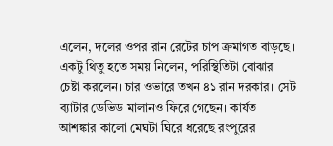এলেন, দলের ওপর রান রেটের চাপ ক্রমাগত বাড়ছে। একটু থিতু হতে সময় নিলেন, পরিস্থিতিটা বোঝার চেষ্টা করলেন। চার ওভারে তখন ৪১ রান দরকার। সেট ব্যাটার ডেভিড মালানও ফিরে গেছেন। কার্যত আশঙ্কার কালো মেঘটা ঘিরে ধরেছে রংপুরের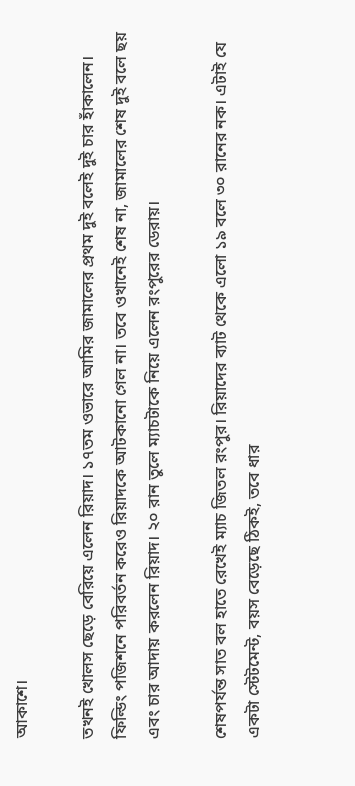আকাশে।

তখনই খোলস ছেড়ে বেরিয়ে এলেন রিয়াদ। ১৭তম ওভারে আমির জামালের প্রথম দুই বলেই দুই চার হাঁকালেন। ফিল্ডিং পজিশনে পরিবর্তন করেও রিয়াদকে আটকানো গেল না। তবে ওখানেই শেষ না, জামালের শেষ দুই বলে ছয় এবং চার আদায় করলেন রিয়াদ। ২০ রান তুলে ম্যাচটাকে নিয়ে এলেন রংপুরের ডেরায়।

শেষপর্যন্ত সাত বল হাতে রেখেই ম্যাচ জিতল রংপুর। রিয়াদের ব্যাট থেকে এলো ১৯ বলে ৩০ রানের নক। এটাই যে একটা স্টেটমেন্ট, বয়স বেড়েছে ঠিকই, তবে ধার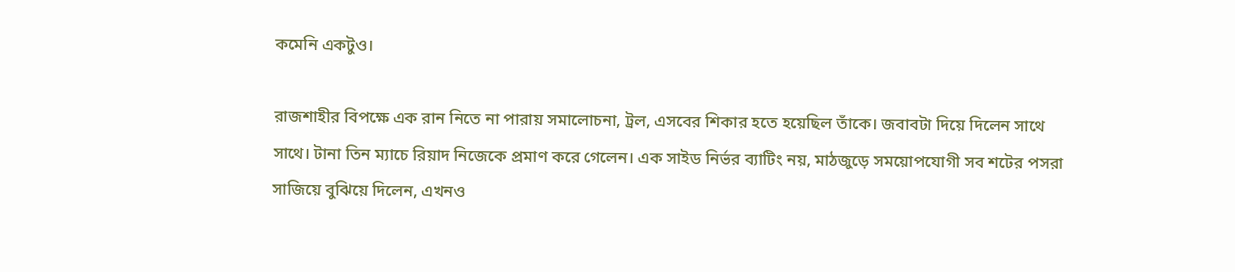কমেনি একটুও।

রাজশাহীর বিপক্ষে এক রান নিতে না পারায় সমালোচনা, ট্রল, এসবের শিকার হতে হয়েছিল তাঁকে। জবাবটা দিয়ে দিলেন সাথে সাথে। টানা তিন ম্যাচে রিয়াদ নিজেকে প্রমাণ করে গেলেন। এক সাইড নির্ভর ব্যাটিং নয়, মাঠজুড়ে সময়োপযোগী সব শটের পসরা সাজিয়ে বুঝিয়ে দিলেন, এখনও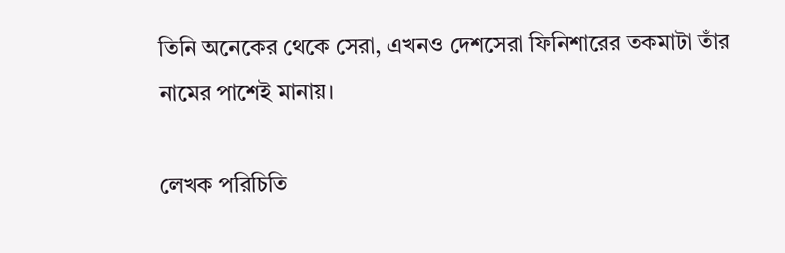তিনি অনেকের থেকে সেরা, এখনও দেশসেরা ফিনিশারের তকমাটা তাঁর নামের পাশেই মানায়।

লেখক পরিচিতি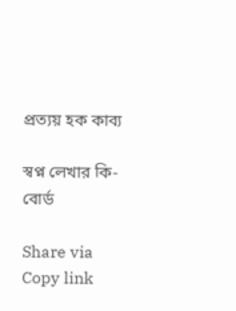প্রত্যয় হক কাব্য

স্বপ্ন লেখার কি-বোর্ড

Share via
Copy link